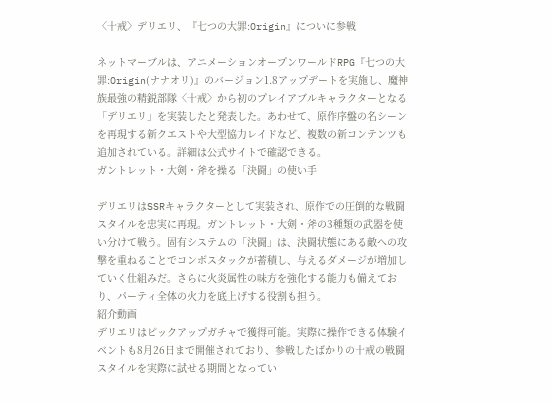〈十戒〉デリエリ、『七つの大罪:Origin』についに参戦

ネットマーブルは、アニメーションオープンワールドRPG『七つの大罪:Origin(ナナオリ)』のバージョン1.8アップデートを実施し、魔神族最強の精鋭部隊〈十戒〉から初のプレイアブルキャラクターとなる「デリエリ」を実装したと発表した。あわせて、原作序盤の名シーンを再現する新クエストや大型協力レイドなど、複数の新コンテンツも追加されている。詳細は公式サイトで確認できる。
ガントレット・大剣・斧を操る「決闘」の使い手

デリエリはSSRキャラクターとして実装され、原作での圧倒的な戦闘スタイルを忠実に再現。ガントレット・大剣・斧の3種類の武器を使い分けて戦う。固有システムの「決闘」は、決闘状態にある敵への攻撃を重ねることでコンボスタックが蓄積し、与えるダメージが増加していく仕組みだ。さらに火炎属性の味方を強化する能力も備えており、パーティ全体の火力を底上げする役割も担う。
紹介動画
デリエリはピックアップガチャで獲得可能。実際に操作できる体験イベントも8月26日まで開催されており、参戦したばかりの十戒の戦闘スタイルを実際に試せる期間となってい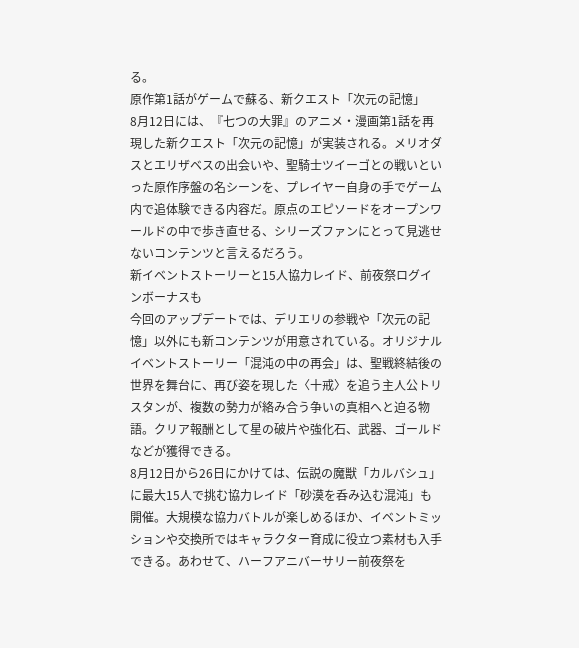る。
原作第1話がゲームで蘇る、新クエスト「次元の記憶」
8月12日には、『七つの大罪』のアニメ・漫画第1話を再現した新クエスト「次元の記憶」が実装される。メリオダスとエリザベスの出会いや、聖騎士ツイーゴとの戦いといった原作序盤の名シーンを、プレイヤー自身の手でゲーム内で追体験できる内容だ。原点のエピソードをオープンワールドの中で歩き直せる、シリーズファンにとって見逃せないコンテンツと言えるだろう。
新イベントストーリーと15人協力レイド、前夜祭ログインボーナスも
今回のアップデートでは、デリエリの参戦や「次元の記憶」以外にも新コンテンツが用意されている。オリジナルイベントストーリー「混沌の中の再会」は、聖戦終結後の世界を舞台に、再び姿を現した〈十戒〉を追う主人公トリスタンが、複数の勢力が絡み合う争いの真相へと迫る物語。クリア報酬として星の破片や強化石、武器、ゴールドなどが獲得できる。
8月12日から26日にかけては、伝説の魔獣「カルバシュ」に最大15人で挑む協力レイド「砂漠を呑み込む混沌」も開催。大規模な協力バトルが楽しめるほか、イベントミッションや交換所ではキャラクター育成に役立つ素材も入手できる。あわせて、ハーフアニバーサリー前夜祭を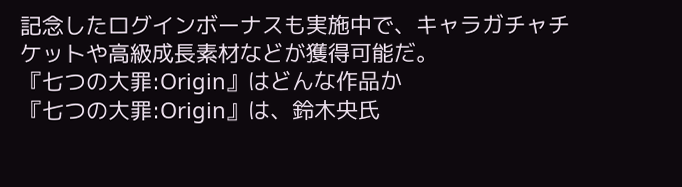記念したログインボーナスも実施中で、キャラガチャチケットや高級成長素材などが獲得可能だ。
『七つの大罪:Origin』はどんな作品か
『七つの大罪:Origin』は、鈴木央氏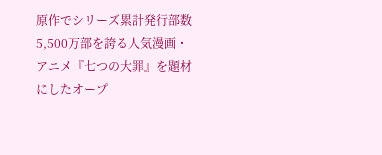原作でシリーズ累計発行部数5,500万部を誇る人気漫画・アニメ『七つの大罪』を題材にしたオープ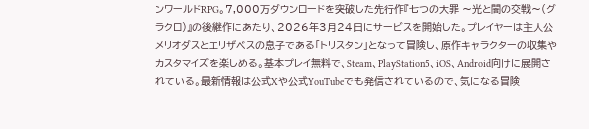ンワールドRPG。7,000万ダウンロードを突破した先行作『七つの大罪 〜光と闇の交戦〜(グラクロ)』の後継作にあたり、2026年3月24日にサービスを開始した。プレイヤーは主人公メリオダスとエリザベスの息子である「トリスタン」となって冒険し、原作キャラクターの収集やカスタマイズを楽しめる。基本プレイ無料で、Steam、PlayStation5、iOS、Android向けに展開されている。最新情報は公式Xや公式YouTubeでも発信されているので、気になる冒険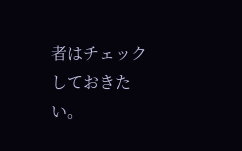者はチェックしておきたい。